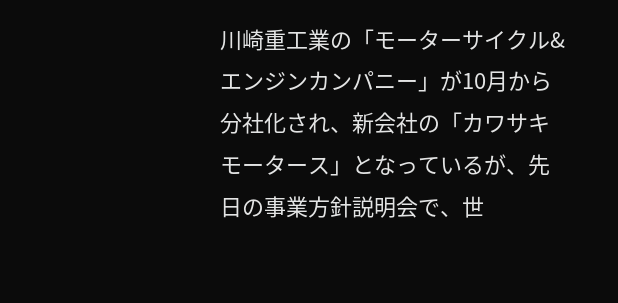川崎重工業の「モーターサイクル&エンジンカンパニー」が10月から分社化され、新会社の「カワサキモータース」となっているが、先日の事業方針説明会で、世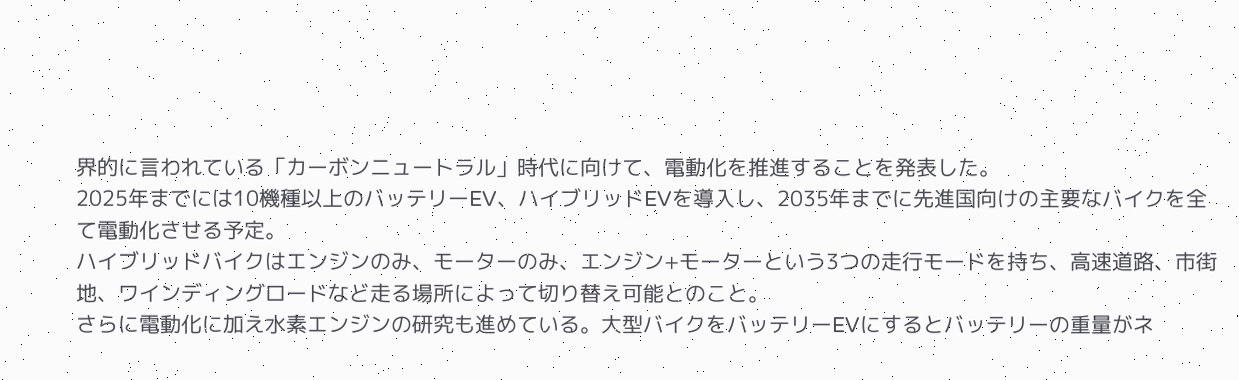界的に言われている「カーボンニュートラル」時代に向けて、電動化を推進することを発表した。
2025年までには10機種以上のバッテリーEV、ハイブリッドEVを導入し、2035年までに先進国向けの主要なバイクを全て電動化させる予定。
ハイブリッドバイクはエンジンのみ、モーターのみ、エンジン+モーターという3つの走行モードを持ち、高速道路、市街地、ワインディングロードなど走る場所によって切り替え可能とのこと。
さらに電動化に加え水素エンジンの研究も進めている。大型バイクをバッテリーEVにするとバッテリーの重量がネ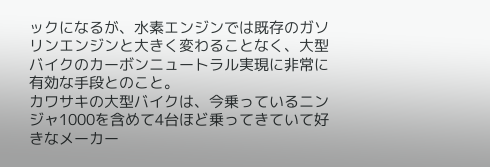ックになるが、水素エンジンでは既存のガソリンエンジンと大きく変わることなく、大型バイクのカーボンニュートラル実現に非常に有効な手段とのこと。
カワサキの大型バイクは、今乗っているニンジャ1000を含めて4台ほど乗ってきていて好きなメーカー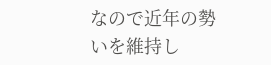なので近年の勢いを維持し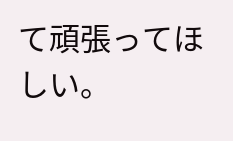て頑張ってほしい。